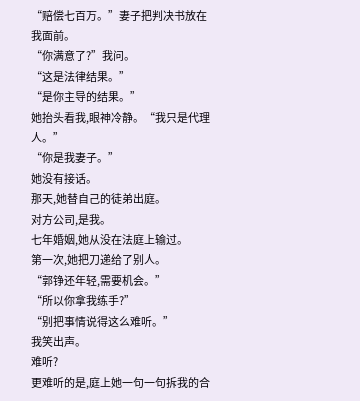“赔偿七百万。”妻子把判决书放在我面前。
“你满意了?”我问。
“这是法律结果。”
“是你主导的结果。”
她抬头看我,眼神冷静。“我只是代理人。”
“你是我妻子。”
她没有接话。
那天,她替自己的徒弟出庭。
对方公司,是我。
七年婚姻,她从没在法庭上输过。
第一次,她把刀递给了别人。
“郭铮还年轻,需要机会。”
“所以你拿我练手?”
“别把事情说得这么难听。”
我笑出声。
难听?
更难听的是,庭上她一句一句拆我的合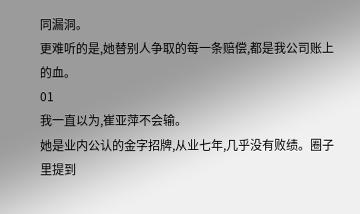同漏洞。
更难听的是,她替别人争取的每一条赔偿,都是我公司账上的血。
01
我一直以为,崔亚萍不会输。
她是业内公认的金字招牌,从业七年,几乎没有败绩。圈子里提到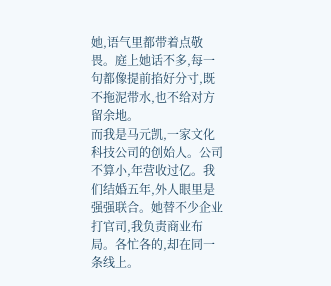她,语气里都带着点敬畏。庭上她话不多,每一句都像提前掐好分寸,既不拖泥带水,也不给对方留余地。
而我是马元凯,一家文化科技公司的创始人。公司不算小,年营收过亿。我们结婚五年,外人眼里是强强联合。她替不少企业打官司,我负责商业布局。各忙各的,却在同一条线上。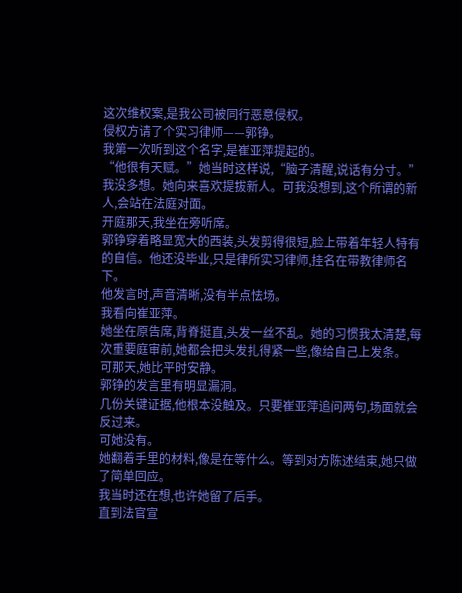这次维权案,是我公司被同行恶意侵权。
侵权方请了个实习律师——郭铮。
我第一次听到这个名字,是崔亚萍提起的。
“他很有天赋。”她当时这样说,“脑子清醒,说话有分寸。”
我没多想。她向来喜欢提拔新人。可我没想到,这个所谓的新人,会站在法庭对面。
开庭那天,我坐在旁听席。
郭铮穿着略显宽大的西装,头发剪得很短,脸上带着年轻人特有的自信。他还没毕业,只是律所实习律师,挂名在带教律师名下。
他发言时,声音清晰,没有半点怯场。
我看向崔亚萍。
她坐在原告席,背脊挺直,头发一丝不乱。她的习惯我太清楚,每次重要庭审前,她都会把头发扎得紧一些,像给自己上发条。
可那天,她比平时安静。
郭铮的发言里有明显漏洞。
几份关键证据,他根本没触及。只要崔亚萍追问两句,场面就会反过来。
可她没有。
她翻着手里的材料,像是在等什么。等到对方陈述结束,她只做了简单回应。
我当时还在想,也许她留了后手。
直到法官宣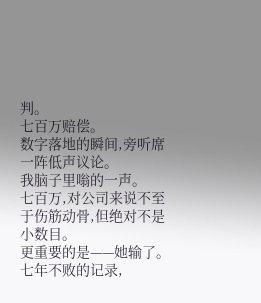判。
七百万赔偿。
数字落地的瞬间,旁听席一阵低声议论。
我脑子里嗡的一声。
七百万,对公司来说不至于伤筋动骨,但绝对不是小数目。
更重要的是——她输了。
七年不败的记录,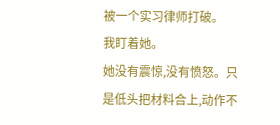被一个实习律师打破。
我盯着她。
她没有震惊,没有愤怒。只是低头把材料合上,动作不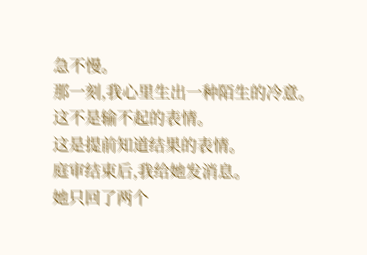急不慢。
那一刻,我心里生出一种陌生的冷意。
这不是输不起的表情。
这是提前知道结果的表情。
庭审结束后,我给她发消息。
她只回了两个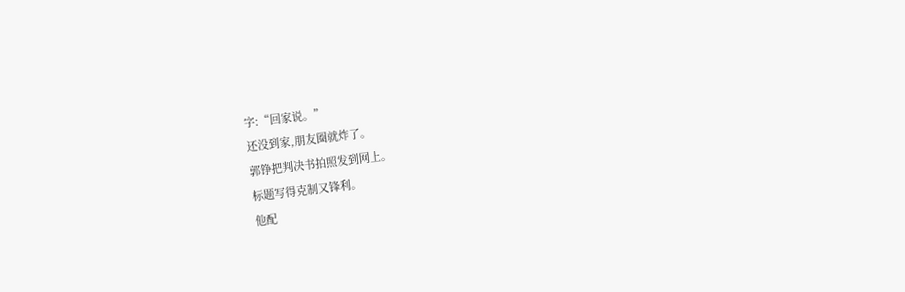字:“回家说。”
还没到家,朋友圈就炸了。
郭铮把判决书拍照发到网上。
标题写得克制又锋利。
他配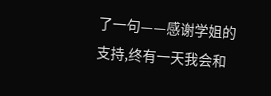了一句——感谢学姐的支持,终有一天我会和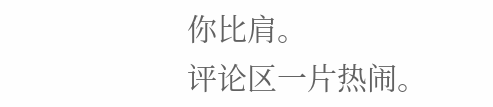你比肩。
评论区一片热闹。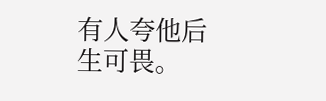有人夸他后生可畏。